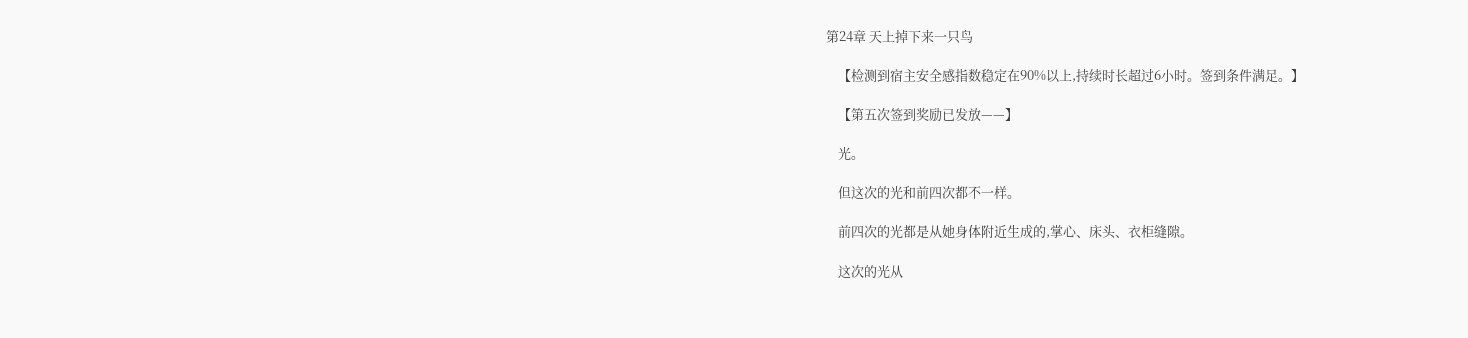第24章 天上掉下来一只鸟

    【检测到宿主安全感指数稳定在90%以上,持续时长超过6小时。签到条件满足。】

    【第五次签到奖励已发放——】

    光。

    但这次的光和前四次都不一样。

    前四次的光都是从她身体附近生成的,掌心、床头、衣柜缝隙。

    这次的光从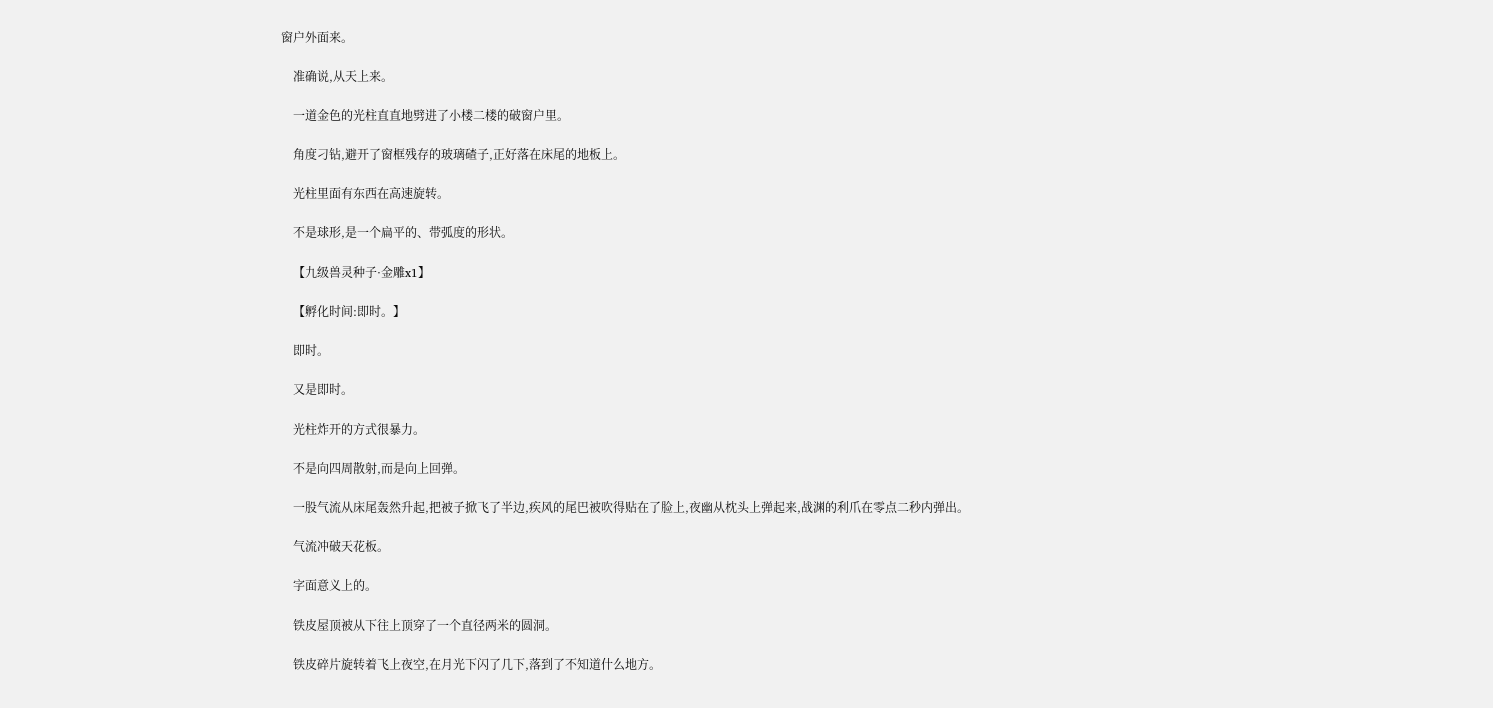窗户外面来。

    准确说,从天上来。

    一道金色的光柱直直地劈进了小楼二楼的破窗户里。

    角度刁钻,避开了窗框残存的玻璃碴子,正好落在床尾的地板上。

    光柱里面有东西在高速旋转。

    不是球形,是一个扁平的、带弧度的形状。

    【九级兽灵种子·金雕x1】

    【孵化时间:即时。】

    即时。

    又是即时。

    光柱炸开的方式很暴力。

    不是向四周散射,而是向上回弹。

    一股气流从床尾轰然升起,把被子掀飞了半边,疾风的尾巴被吹得贴在了脸上,夜幽从枕头上弹起来,战渊的利爪在零点二秒内弹出。

    气流冲破天花板。

    字面意义上的。

    铁皮屋顶被从下往上顶穿了一个直径两米的圆洞。

    铁皮碎片旋转着飞上夜空,在月光下闪了几下,落到了不知道什么地方。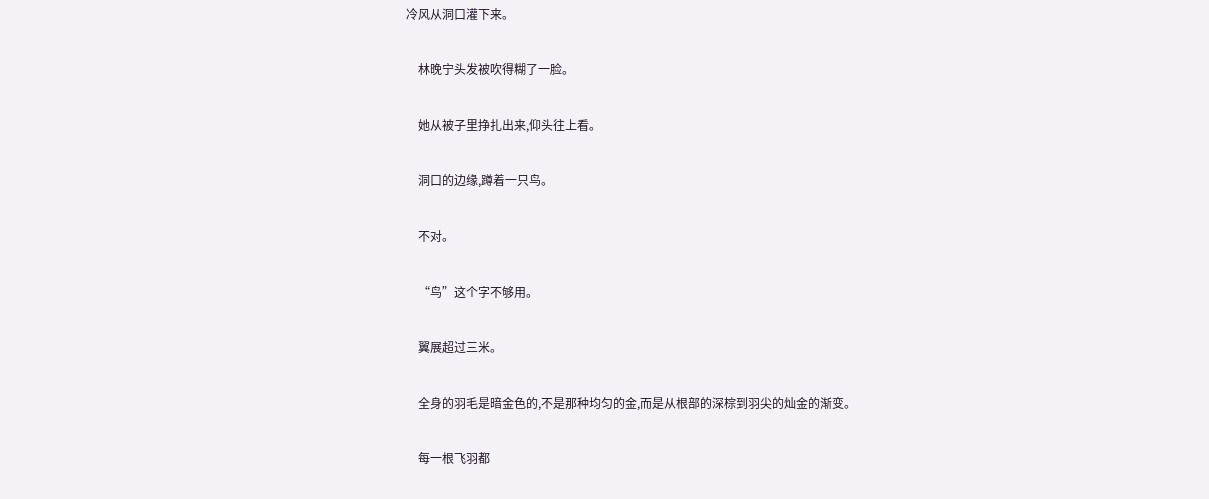冷风从洞口灌下来。

    林晚宁头发被吹得糊了一脸。

    她从被子里挣扎出来,仰头往上看。

    洞口的边缘,蹲着一只鸟。

    不对。

    “鸟”这个字不够用。

    翼展超过三米。

    全身的羽毛是暗金色的,不是那种均匀的金,而是从根部的深棕到羽尖的灿金的渐变。

    每一根飞羽都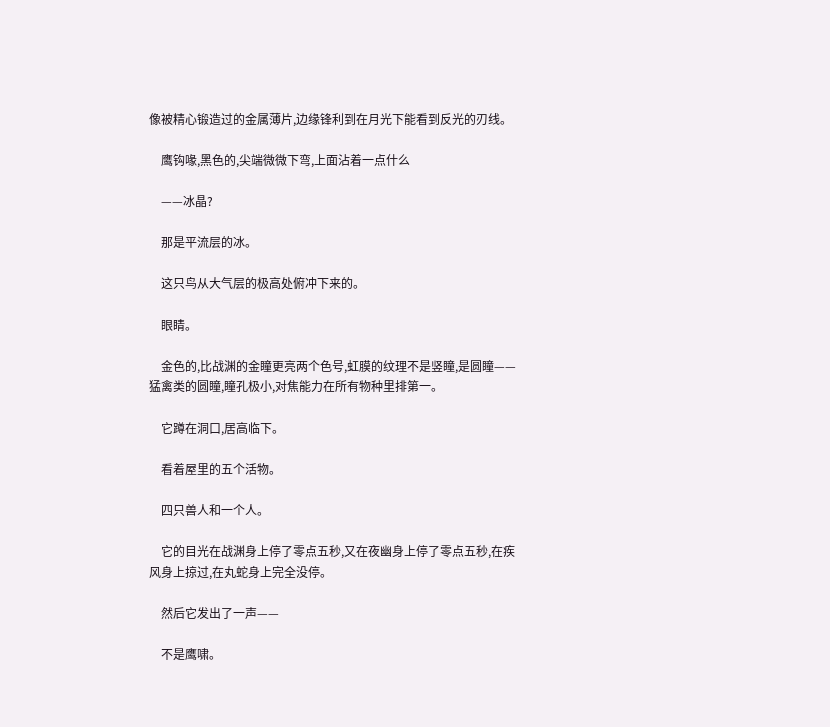像被精心锻造过的金属薄片,边缘锋利到在月光下能看到反光的刃线。

    鹰钩喙,黑色的,尖端微微下弯,上面沾着一点什么

    ——冰晶?

    那是平流层的冰。

    这只鸟从大气层的极高处俯冲下来的。

    眼睛。

    金色的,比战渊的金瞳更亮两个色号,虹膜的纹理不是竖瞳,是圆瞳——猛禽类的圆瞳,瞳孔极小,对焦能力在所有物种里排第一。

    它蹲在洞口,居高临下。

    看着屋里的五个活物。

    四只兽人和一个人。

    它的目光在战渊身上停了零点五秒,又在夜幽身上停了零点五秒,在疾风身上掠过,在丸蛇身上完全没停。

    然后它发出了一声——

    不是鹰啸。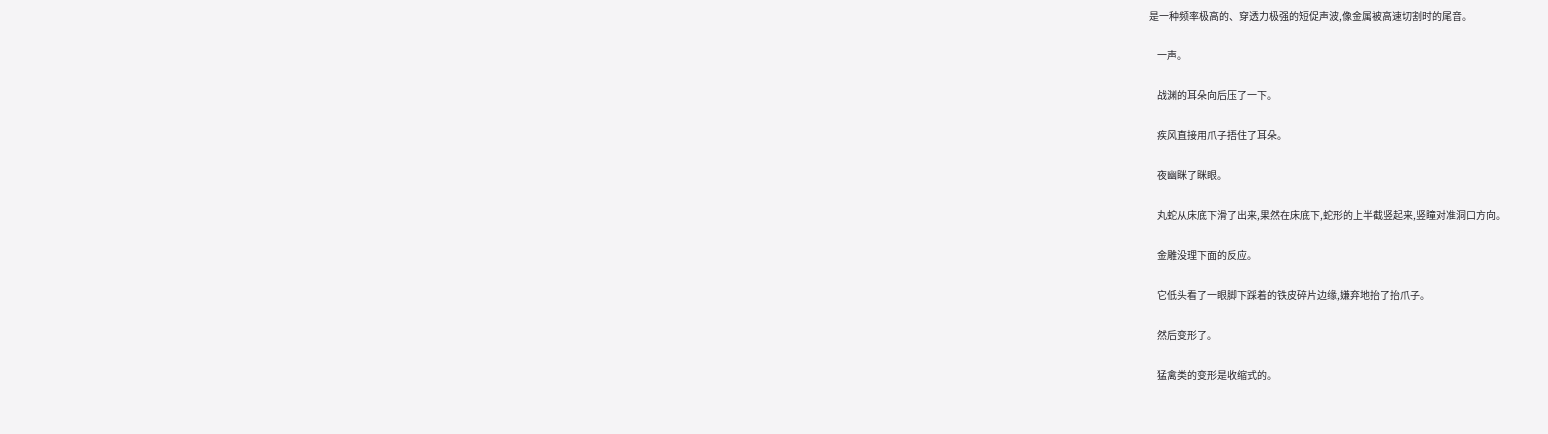是一种频率极高的、穿透力极强的短促声波,像金属被高速切割时的尾音。

    一声。

    战渊的耳朵向后压了一下。

    疾风直接用爪子捂住了耳朵。

    夜幽眯了眯眼。

    丸蛇从床底下滑了出来,果然在床底下,蛇形的上半截竖起来,竖瞳对准洞口方向。

    金雕没理下面的反应。

    它低头看了一眼脚下踩着的铁皮碎片边缘,嫌弃地抬了抬爪子。

    然后变形了。

    猛禽类的变形是收缩式的。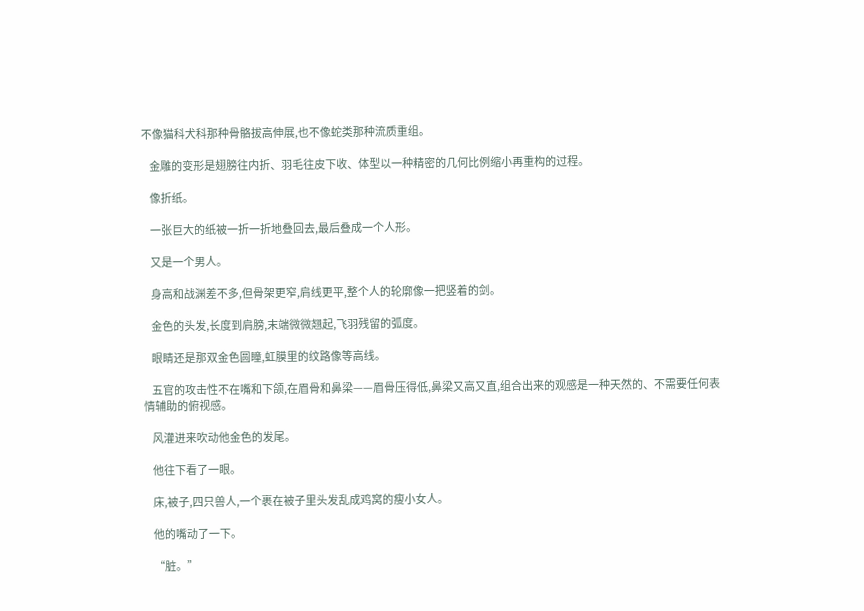不像猫科犬科那种骨骼拔高伸展,也不像蛇类那种流质重组。

    金雕的变形是翅膀往内折、羽毛往皮下收、体型以一种精密的几何比例缩小再重构的过程。

    像折纸。

    一张巨大的纸被一折一折地叠回去,最后叠成一个人形。

    又是一个男人。

    身高和战渊差不多,但骨架更窄,肩线更平,整个人的轮廓像一把竖着的剑。

    金色的头发,长度到肩膀,末端微微翘起,飞羽残留的弧度。

    眼睛还是那双金色圆瞳,虹膜里的纹路像等高线。

    五官的攻击性不在嘴和下颌,在眉骨和鼻梁——眉骨压得低,鼻梁又高又直,组合出来的观感是一种天然的、不需要任何表情辅助的俯视感。

    风灌进来吹动他金色的发尾。

    他往下看了一眼。

    床,被子,四只兽人,一个裹在被子里头发乱成鸡窝的瘦小女人。

    他的嘴动了一下。

    “脏。”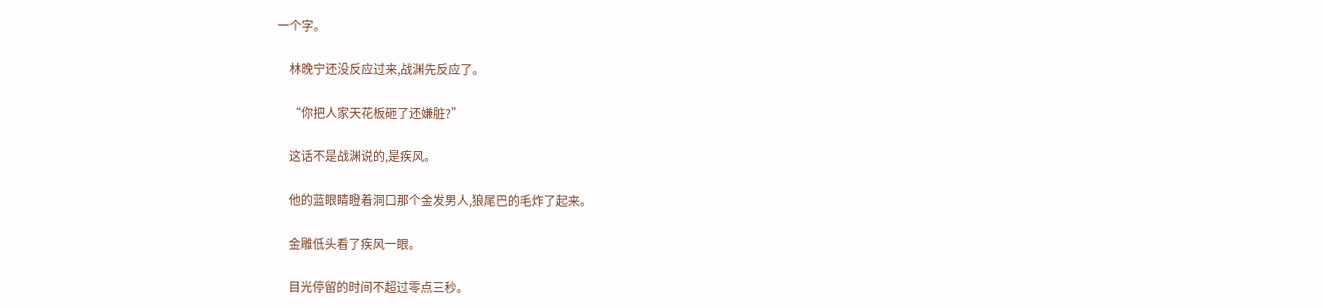一个字。

    林晚宁还没反应过来,战渊先反应了。

    “你把人家天花板砸了还嫌脏?”

    这话不是战渊说的,是疾风。

    他的蓝眼睛瞪着洞口那个金发男人,狼尾巴的毛炸了起来。

    金雕低头看了疾风一眼。

    目光停留的时间不超过零点三秒。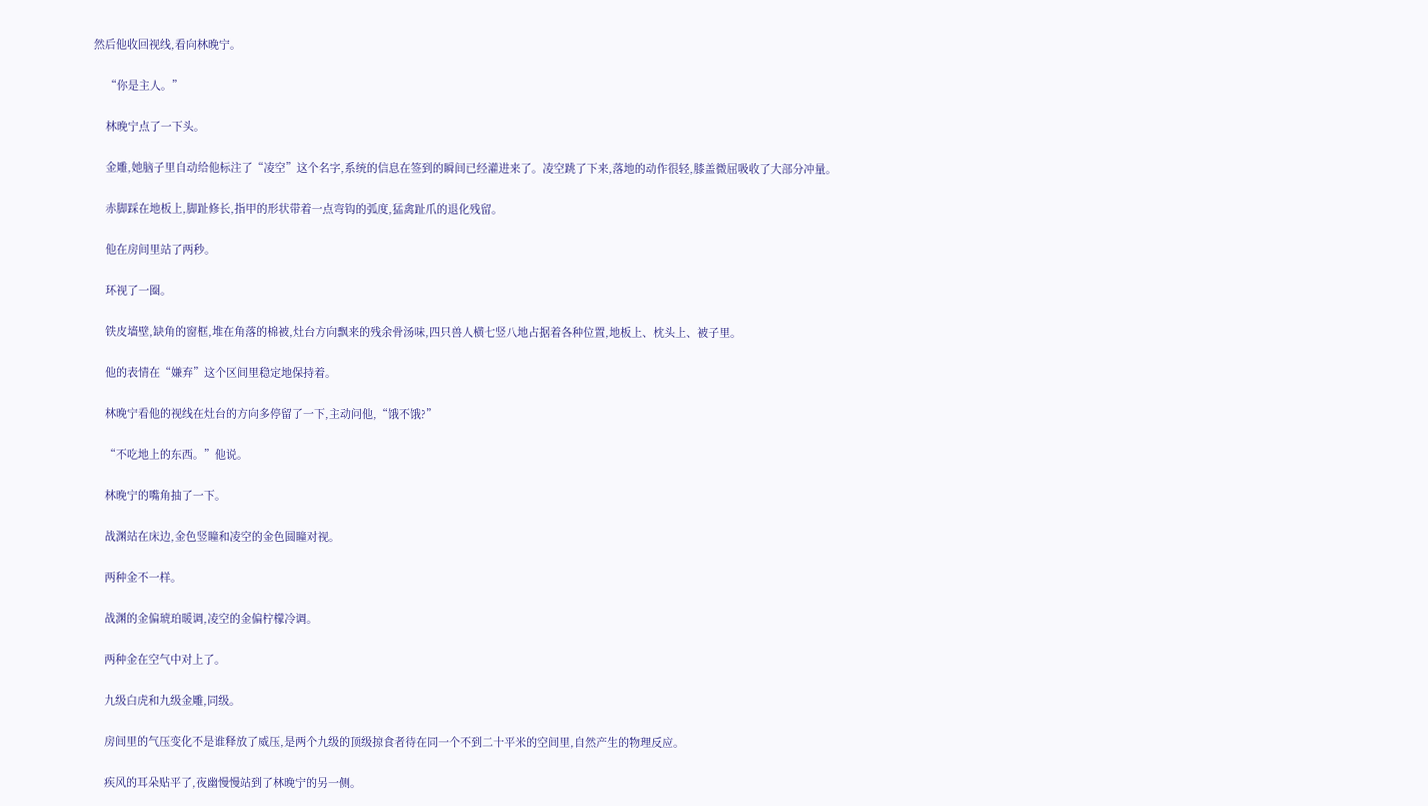然后他收回视线,看向林晚宁。

    “你是主人。”

    林晚宁点了一下头。

    金雕,她脑子里自动给他标注了“凌空”这个名字,系统的信息在签到的瞬间已经灌进来了。凌空跳了下来,落地的动作很轻,膝盖微屈吸收了大部分冲量。

    赤脚踩在地板上,脚趾修长,指甲的形状带着一点弯钩的弧度,猛禽趾爪的退化残留。

    他在房间里站了两秒。

    环视了一圈。

    铁皮墙壁,缺角的窗框,堆在角落的棉被,灶台方向飘来的残余骨汤味,四只兽人横七竖八地占据着各种位置,地板上、枕头上、被子里。

    他的表情在“嫌弃”这个区间里稳定地保持着。

    林晚宁看他的视线在灶台的方向多停留了一下,主动问他,“饿不饿?”

    “不吃地上的东西。”他说。

    林晚宁的嘴角抽了一下。

    战渊站在床边,金色竖瞳和凌空的金色圆瞳对视。

    两种金不一样。

    战渊的金偏琥珀暖调,凌空的金偏柠檬冷调。

    两种金在空气中对上了。

    九级白虎和九级金雕,同级。

    房间里的气压变化不是谁释放了威压,是两个九级的顶级掠食者待在同一个不到二十平米的空间里,自然产生的物理反应。

    疾风的耳朵贴平了,夜幽慢慢站到了林晚宁的另一侧。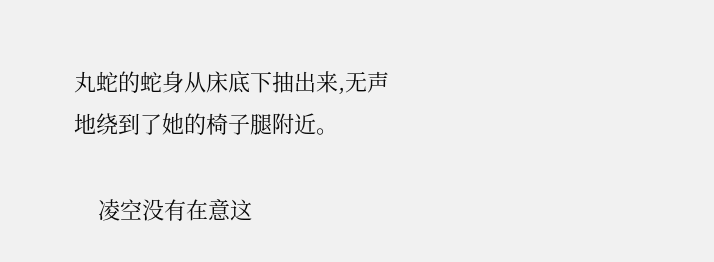丸蛇的蛇身从床底下抽出来,无声地绕到了她的椅子腿附近。

    凌空没有在意这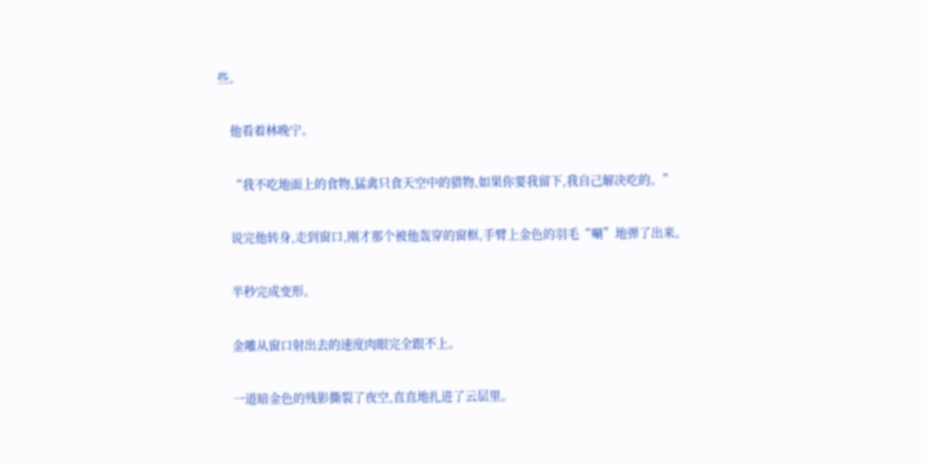些。

    他看着林晚宁。

    “我不吃地面上的食物,猛禽只食天空中的猎物,如果你要我留下,我自己解决吃的。”

    说完他转身,走到窗口,刚才那个被他轰穿的窗框,手臂上金色的羽毛“唰”地弹了出来。

    半秒完成变形。

    金雕从窗口射出去的速度肉眼完全跟不上。

    一道暗金色的残影撕裂了夜空,直直地扎进了云层里。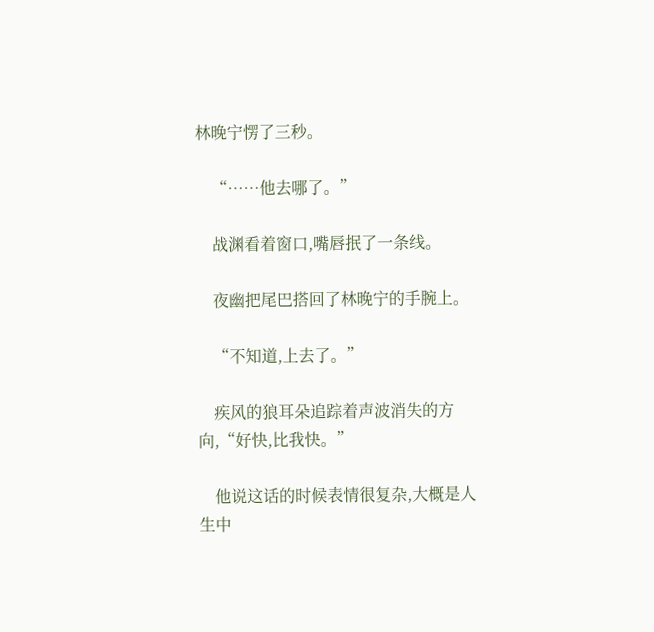林晚宁愣了三秒。

    “……他去哪了。”

    战渊看着窗口,嘴唇抿了一条线。

    夜幽把尾巴搭回了林晚宁的手腕上。

    “不知道,上去了。”

    疾风的狼耳朵追踪着声波消失的方向,“好快,比我快。”

    他说这话的时候表情很复杂,大概是人生中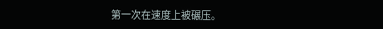第一次在速度上被碾压。